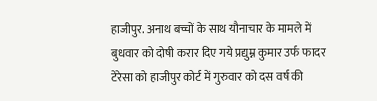हाजीपुर. अनाथ बच्चों के साथ यौनाचार के मामले में बुधवार को दोषी करार दिए गये प्रद्युम्न कुमार उर्फ फादर टेरेसा को हाजीपुर कोर्ट में गुरुवार को दस वर्ष की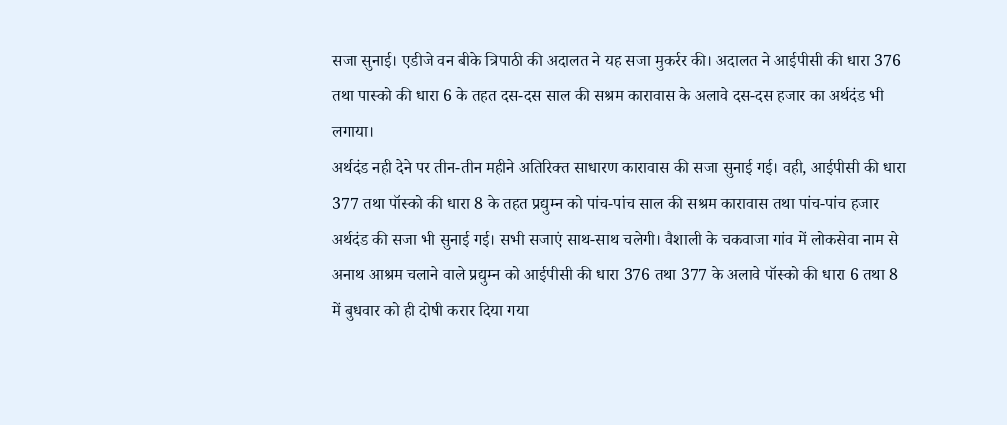सजा सुनाई। एडीजे वन बीके त्रिपाठी की अदालत ने यह सजा मुकर्रर की। अदालत ने आईपीसी की धारा 376 तथा पास्को की धारा 6 के तहत दस-दस साल की सश्रम कारावास के अलावे दस-दस हजार का अर्थदंड भी लगाया।
अर्थदंड नही देने पर तीन-तीन महीने अतिरिक्त साधारण कारावास की सजा सुनाई गई। वही, आईपीसी की धारा 377 तथा पॉस्को की धारा 8 के तहत प्रद्युम्न को पांच-पांच साल की सश्रम कारावास तथा पांच-पांच हजार अर्थदंड की सजा भी सुनाई गई। सभी सजाएं साथ-साथ चलेगी। वैशाली के चकवाजा गांव में लोकसेवा नाम से अनाथ आश्रम चलाने वाले प्रद्युम्न को आईपीसी की धारा 376 तथा 377 के अलावे पॉस्को की धारा 6 तथा 8 में बुधवार को ही दोषी करार दिया गया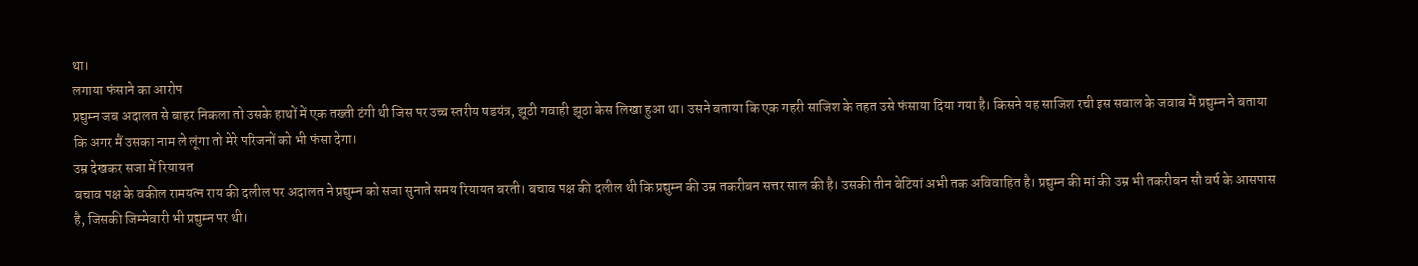था।
लगाया फंसाने का आरोप
प्रद्युम्न जब अदालत से बाहर निकला तो उसके हाथों में एक तख्ती टंगी थी जिस पर उच्च स्तरीय षडयंत्र, झूठी गवाही झूठा केस लिखा हुआ था। उसने बताया कि एक गहरी साजिश के तहत उसे फंसाया दिया गया है। किसने यह साजिश रची इस सवाल के जवाब में प्रद्युम्न ने बताया कि अगर मैं उसका नाम ले लूंगा तो मेरे परिजनों को भी फंसा देगा।
उम्र देखकर सजा में रियायत
बचाव पक्ष के वकील रामयत्न राय की दलील पर अदालत ने प्रद्युम्न को सजा सुनाते समय रियायत बरती। बचाव पक्ष की दलील थी कि प्रद्युम्न की उम्र तकरीबन सत्तर साल की है। उसकी तीन बेटियां अभी तक अविवाहित है। प्रद्युम्न की मां की उम्र भी तकरीबन सौ वर्ष के आसपास है, जिसकी जिम्मेवारी भी प्रद्युम्न पर थी।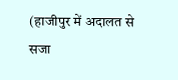(हाजीपुर में अदालत से सजा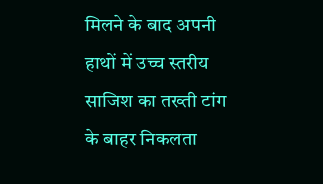मिलने के बाद अपनी हाथों में उच्च स्तरीय साजिश का तख्ती टांग के बाहर निकलता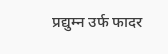प्रद्युम्न उर्फ फादर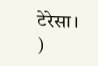टेरेसा। )